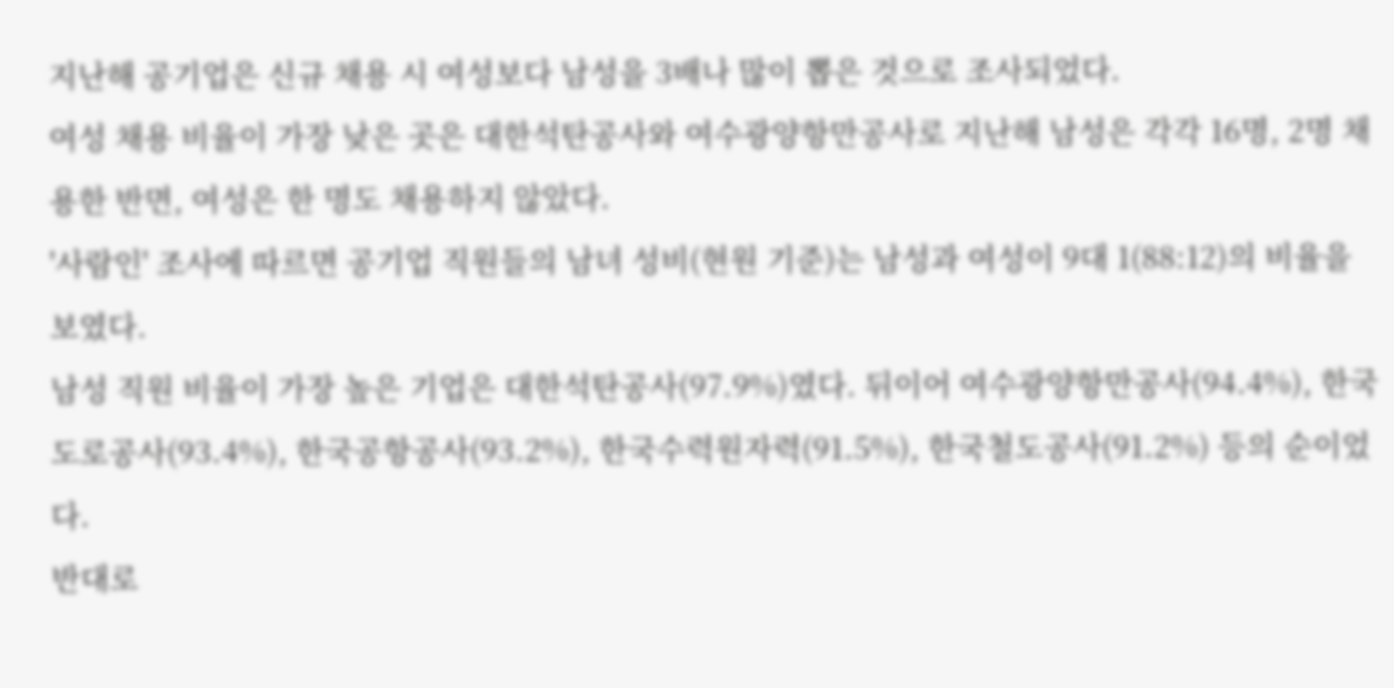지난해 공기업은 신규 채용 시 여성보다 남성을 3배나 많이 뽑은 것으로 조사되었다.
여성 채용 비율이 가장 낮은 곳은 대한석탄공사와 여수광양항만공사로 지난해 남성은 각각 16명, 2명 채용한 반면, 여성은 한 명도 채용하지 않았다.
'사람인' 조사에 따르면 공기업 직원들의 남녀 성비(현원 기준)는 남성과 여성이 9대 1(88:12)의 비율을 보였다.
남성 직원 비율이 가장 높은 기업은 대한석탄공사(97.9%)였다. 뒤이어 여수광양항만공사(94.4%), 한국도로공사(93.4%), 한국공항공사(93.2%), 한국수력원자력(91.5%), 한국철도공사(91.2%) 등의 순이었다.
반대로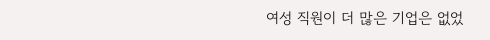여성 직원이 더 많은 기업은 없었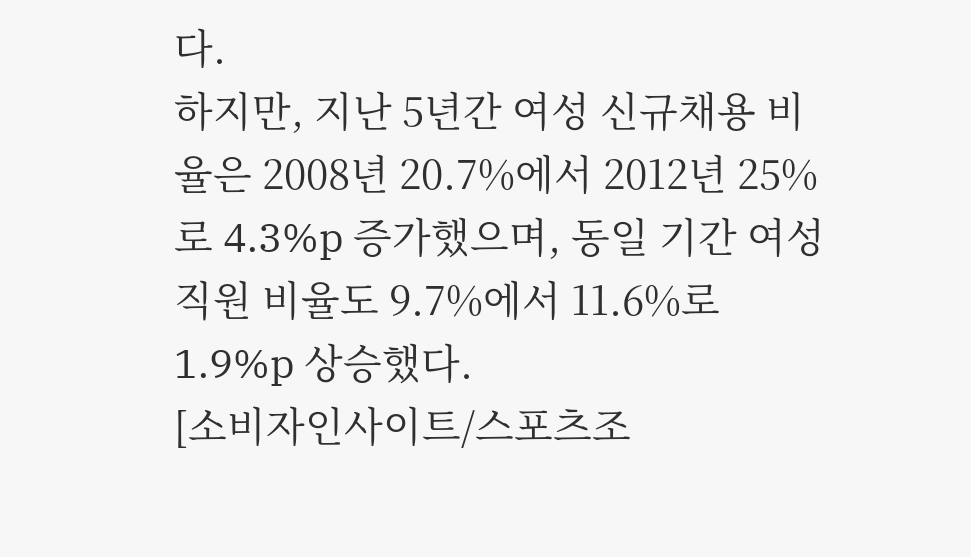다.
하지만, 지난 5년간 여성 신규채용 비율은 2008년 20.7%에서 2012년 25%로 4.3%p 증가했으며, 동일 기간 여성 직원 비율도 9.7%에서 11.6%로 1.9%p 상승했다.
[소비자인사이트/스포츠조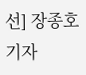선] 장종호기자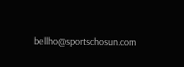bellho@sportschosun.com